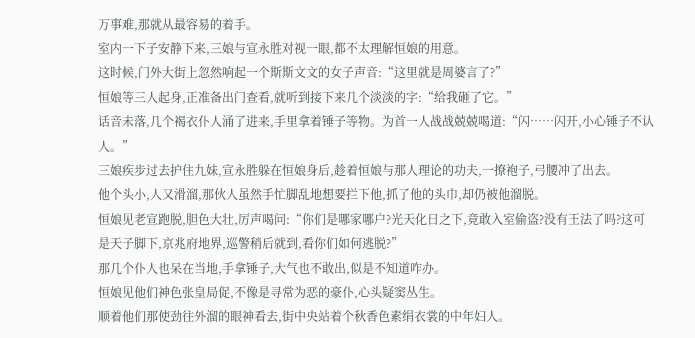万事难,那就从最容易的着手。
室内一下子安静下来,三娘与宣永胜对视一眼,都不太理解恒娘的用意。
这时候,门外大街上忽然响起一个斯斯文文的女子声音:“这里就是周婆言了?”
恒娘等三人起身,正准备出门查看,就听到接下来几个淡淡的字:“给我砸了它。”
话音未落,几个褐衣仆人涌了进来,手里拿着锤子等物。为首一人战战兢兢喝道:“闪……闪开,小心锤子不认人。”
三娘疾步过去护住九妹,宣永胜躲在恒娘身后,趁着恒娘与那人理论的功夫,一撩袍子,弓腰冲了出去。
他个头小,人又滑溜,那伙人虽然手忙脚乱地想要拦下他,抓了他的头巾,却仍被他溜脱。
恒娘见老宣跑脱,胆色大壮,厉声喝问:“你们是哪家哪户?光天化日之下,竟敢入室偷盗?没有王法了吗?这可是天子脚下,京兆府地界,巡警稍后就到,看你们如何逃脱?”
那几个仆人也呆在当地,手拿锤子,大气也不敢出,似是不知道咋办。
恒娘见他们神色张皇局促,不像是寻常为恶的豪仆,心头疑窦丛生。
顺着他们那使劲往外溜的眼神看去,街中央站着个秋香色素绢衣裳的中年妇人。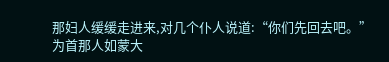那妇人缓缓走进来,对几个仆人说道:“你们先回去吧。”
为首那人如蒙大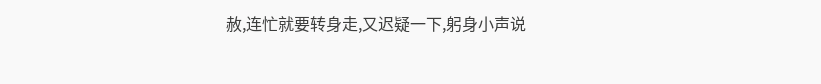赦,连忙就要转身走,又迟疑一下,躬身小声说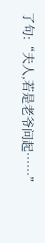了句:“夫人,若是老爷问起……”